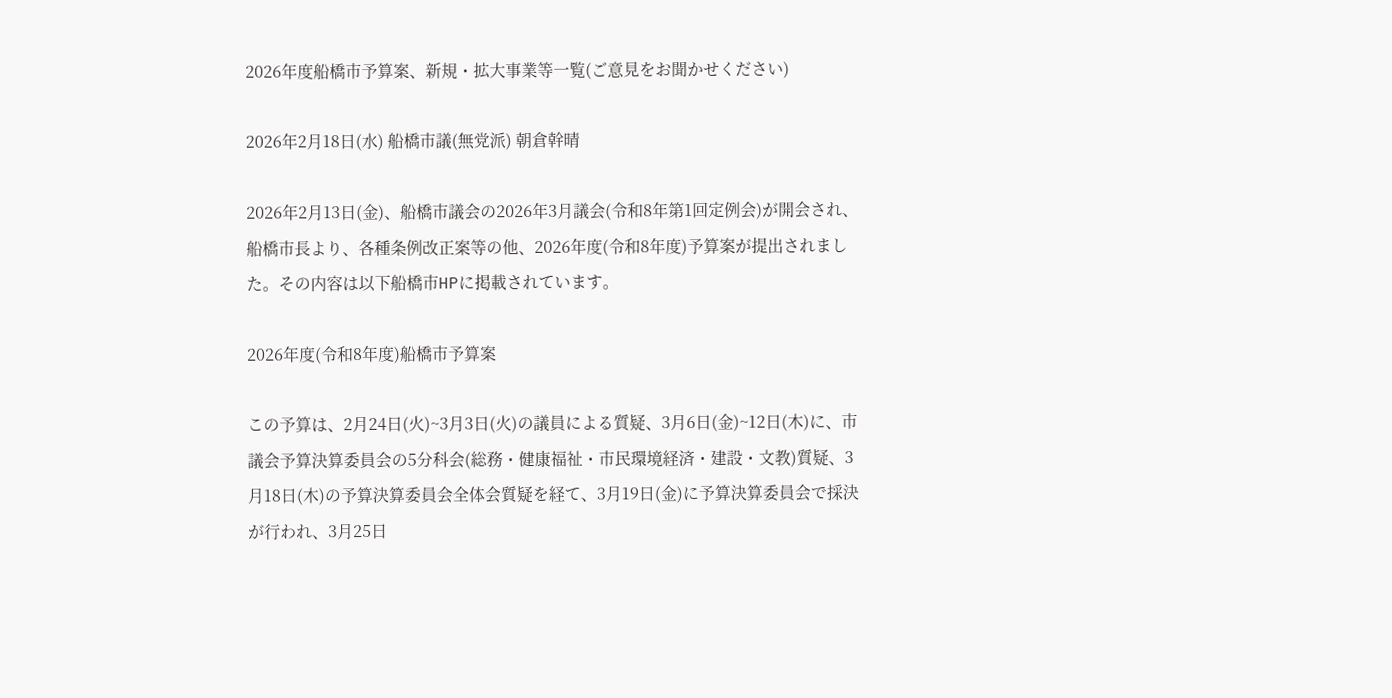2026年度船橋市予算案、新規・拡大事業等一覧(ご意見をお聞かせください)

2026年2月18日(水) 船橋市議(無党派) 朝倉幹晴

2026年2月13日(金)、船橋市議会の2026年3月議会(令和8年第1回定例会)が開会され、船橋市長より、各種条例改正案等の他、2026年度(令和8年度)予算案が提出されました。その内容は以下船橋市HPに掲載されています。

2026年度(令和8年度)船橋市予算案

この予算は、2月24日(火)~3月3日(火)の議員による質疑、3月6日(金)~12日(木)に、市議会予算決算委員会の5分科会(総務・健康福祉・市民環境経済・建設・文教)質疑、3月18日(木)の予算決算委員会全体会質疑を経て、3月19日(金)に予算決算委員会で採決が行われ、3月25日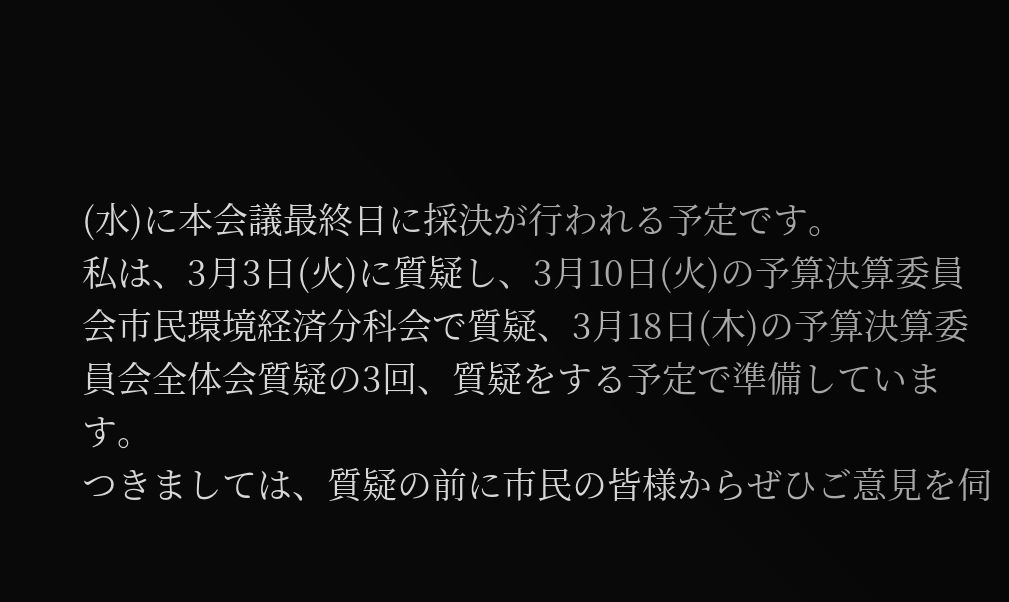(水)に本会議最終日に採決が行われる予定です。
私は、3月3日(火)に質疑し、3月10日(火)の予算決算委員会市民環境経済分科会で質疑、3月18日(木)の予算決算委員会全体会質疑の3回、質疑をする予定で準備しています。
つきましては、質疑の前に市民の皆様からぜひご意見を伺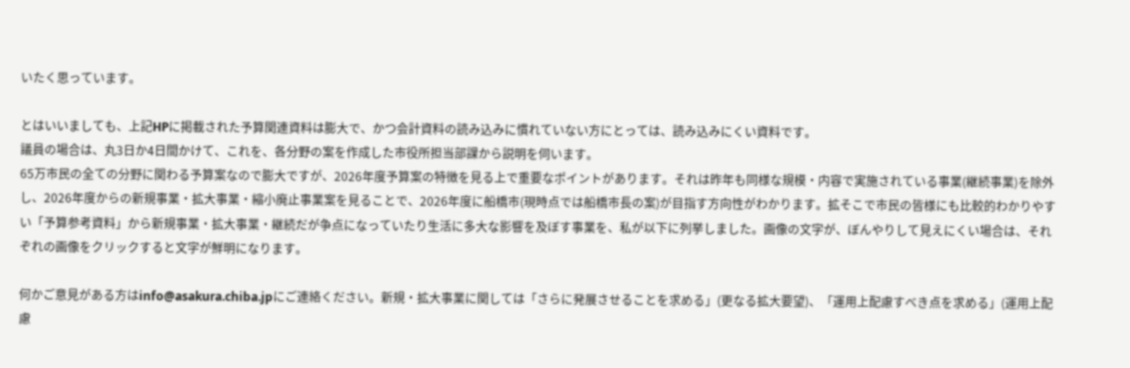いたく思っています。

とはいいましても、上記HPに掲載された予算関連資料は膨大で、かつ会計資料の読み込みに慣れていない方にとっては、読み込みにくい資料です。
議員の場合は、丸3日か4日間かけて、これを、各分野の案を作成した市役所担当部課から説明を伺います。
65万市民の全ての分野に関わる予算案なので膨大ですが、2026年度予算案の特徴を見る上で重要なポイントがあります。それは昨年も同様な規模・内容で実施されている事業(継続事業)を除外し、2026年度からの新規事業・拡大事業・縮小廃止事業案を見ることで、2026年度に船橋市(現時点では船橋市長の案)が目指す方向性がわかります。拡そこで市民の皆様にも比較的わかりやすい「予算参考資料」から新規事業・拡大事業・継続だが争点になっていたり生活に多大な影響を及ぼす事業を、私が以下に列挙しました。画像の文字が、ぼんやりして見えにくい場合は、それぞれの画像をクリックすると文字が鮮明になります。

何かご意見がある方はinfo@asakura.chiba.jpにご連絡ください。新規・拡大事業に関しては「さらに発展させることを求める」(更なる拡大要望)、「運用上配慮すべき点を求める」(運用上配慮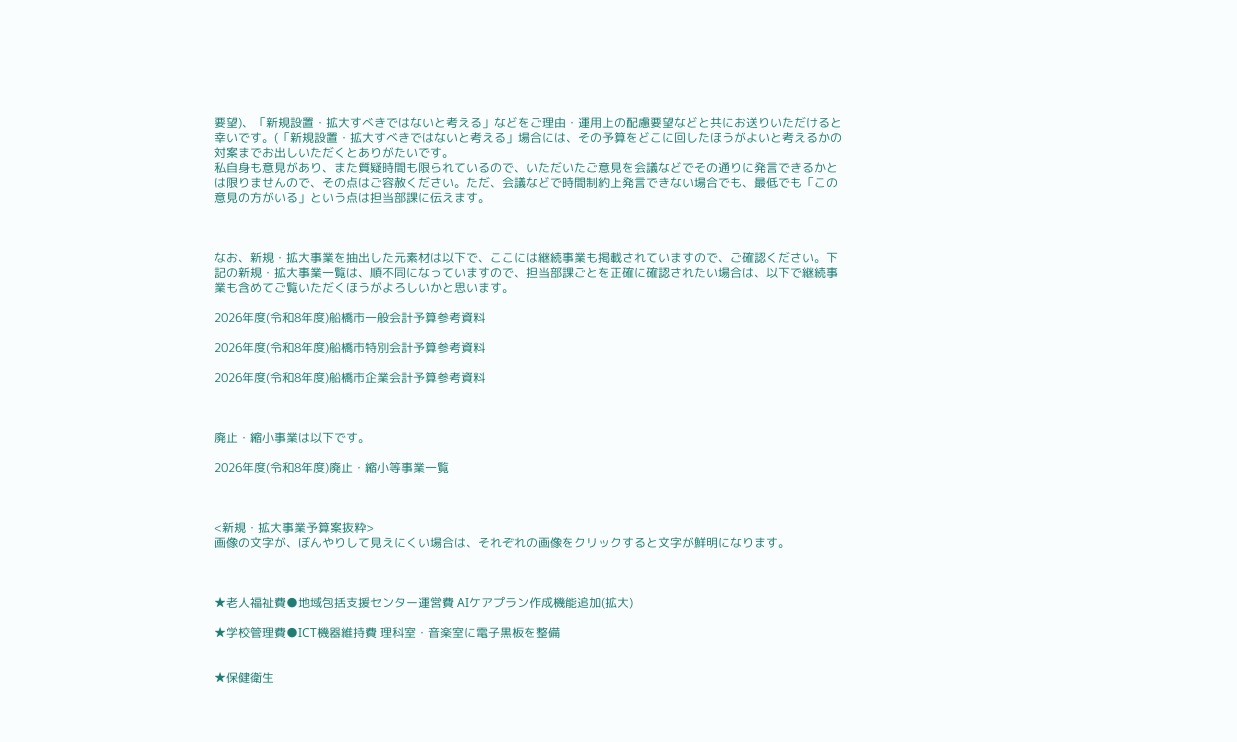要望)、「新規設置・拡大すべきではないと考える」などをご理由・運用上の配慮要望などと共にお送りいただけると幸いです。(「新規設置・拡大すべきではないと考える」場合には、その予算をどこに回したほうがよいと考えるかの対案までお出しいただくとありがたいです。
私自身も意見があり、また質疑時間も限られているので、いただいたご意見を会議などでその通りに発言できるかとは限りませんので、その点はご容赦ください。ただ、会議などで時間制約上発言できない場合でも、最低でも「この意見の方がいる」という点は担当部課に伝えます。



なお、新規・拡大事業を抽出した元素材は以下で、ここには継続事業も掲載されていますので、ご確認ください。下記の新規・拡大事業一覧は、順不同になっていますので、担当部課ごとを正確に確認されたい場合は、以下で継続事業も含めてご覧いただくほうがよろしいかと思います。

2026年度(令和8年度)船橋市一般会計予算参考資料

2026年度(令和8年度)船橋市特別会計予算参考資料

2026年度(令和8年度)船橋市企業会計予算参考資料



廃止・縮小事業は以下です。

2026年度(令和8年度)廃止・縮小等事業一覧



<新規・拡大事業予算案抜粋>
画像の文字が、ぼんやりして見えにくい場合は、それぞれの画像をクリックすると文字が鮮明になります。



★老人福祉費●地域包括支援センター運営費 AIケアプラン作成機能追加(拡大)

★学校管理費●ICT機器維持費 理科室・音楽室に電子黒板を整備


★保健衛生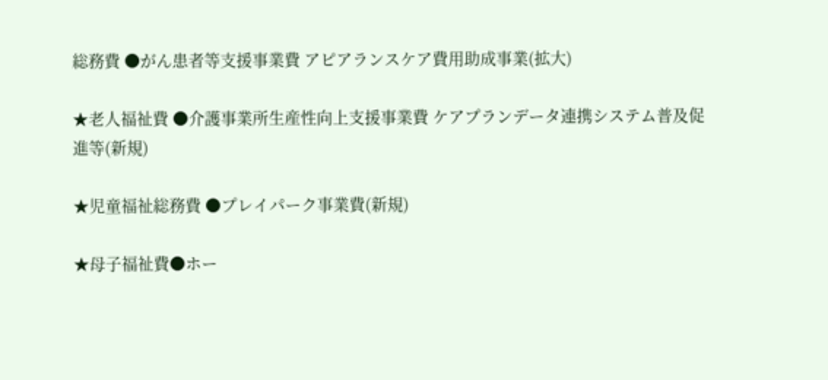総務費 ●がん患者等支援事業費 アピアランスケア費用助成事業(拡大)

★老人福祉費 ●介護事業所生産性向上支援事業費 ケアプランデータ連携システム普及促進等(新規)

★児童福祉総務費 ●プレイパーク事業費(新規)

★母子福祉費●ホー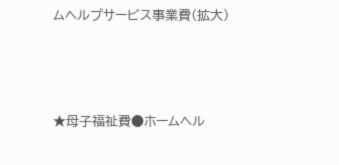ムヘルプサービス事業費(拡大)



★母子福祉費●ホームヘル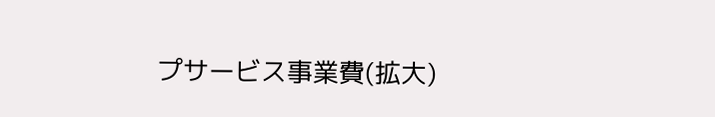プサービス事業費(拡大)